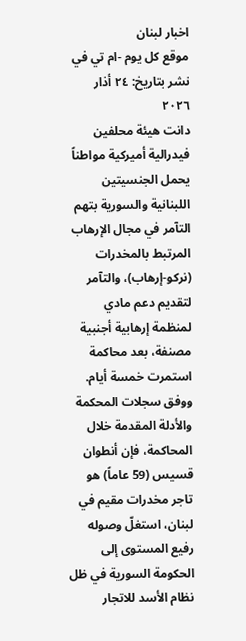اخبار لبنان
موقع كل يوم -ام تي في
نشر بتاريخ: ٢٤ أذار ٢٠٢٦
دانت هيئة محلفين فيدرالية أميركية مواطناً يحمل الجنسيتين اللبنانية والسورية بتهم التآمر في مجال الإرهاب المرتبط بالمخدرات (نركو-إرهاب)، والتآمر لتقديم دعم مادي لمنظمة إرهابية أجنبية مصنفة، بعد محاكمة استمرت خمسة أيام.
ووفق سجلات المحكمة والأدلة المقدمة خلال المحاكمة، فإن أنطوان قسيس (59 عاماً) هو تاجر مخدرات مقيم في لبنان، استغلّ وصوله رفيع المستوى إلى الحكومة السورية في ظل نظام الأسد للاتجار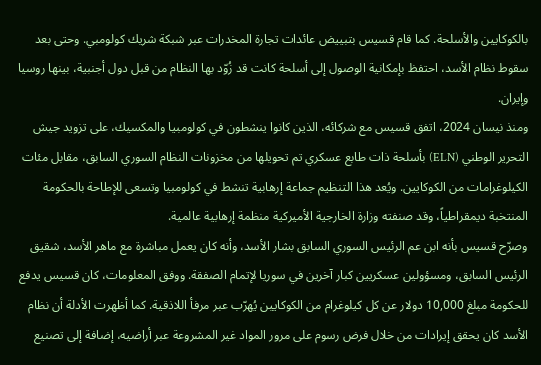بالكوكايين والأسلحة. كما قام قسيس بتبييض عائدات تجارة المخدرات عبر شبكة شريك كولومبي. وحتى بعد سقوط نظام الأسد، احتفظ بإمكانية الوصول إلى أسلحة كانت قد زُوّد بها النظام من قبل دول أجنبية، بينها روسيا وإيران.
ومنذ نيسان 2024، اتفق قسيس مع شركائه، الذين كانوا ينشطون في كولومبيا والمكسيك، على تزويد جيش التحرير الوطني (ELN) بأسلحة ذات طابع عسكري تم تحويلها من مخزونات النظام السوري السابق، مقابل مئات الكيلوغرامات من الكوكايين. ويُعد هذا التنظيم جماعة إرهابية تنشط في كولومبيا وتسعى للإطاحة بالحكومة المنتخبة ديمقراطياً، وقد صنفته وزارة الخارجية الأميركية منظمة إرهابية عالمية.
وصرّح قسيس بأنه ابن عم الرئيس السوري السابق بشار الأسد، وأنه كان يعمل مباشرة مع ماهر الأسد، شقيق الرئيس السابق، ومسؤولين عسكريين كبار آخرين في سوريا لإتمام الصفقة. ووفق المعلومات، كان قسيس يدفع للحكومة مبلغ 10,000 دولار عن كل كيلوغرام من الكوكايين يُهرّب عبر مرفأ اللاذقية. كما أظهرت الأدلة أن نظام الأسد كان يحقق إيرادات من خلال فرض رسوم على مرور المواد غير المشروعة عبر أراضيه، إضافة إلى تصنيع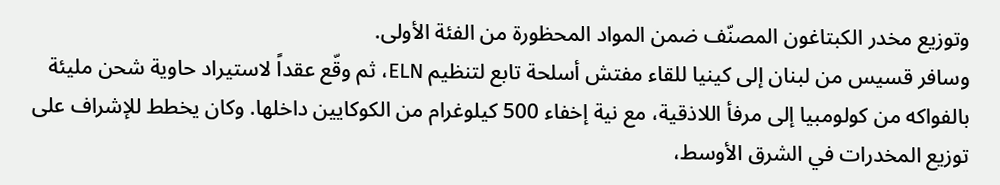وتوزيع مخدر الكبتاغون المصنّف ضمن المواد المحظورة من الفئة الأولى.
وسافر قسيس من لبنان إلى كينيا للقاء مفتش أسلحة تابع لتنظيم ELN، ثم وقّع عقداً لاستيراد حاوية شحن مليئة بالفواكه من كولومبيا إلى مرفأ اللاذقية، مع نية إخفاء 500 كيلوغرام من الكوكايين داخلها. وكان يخطط للإشراف على توزيع المخدرات في الشرق الأوسط،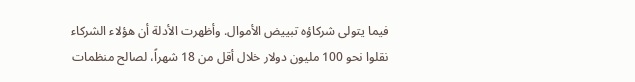فيما يتولى شركاؤه تبييض الأموال. وأظهرت الأدلة أن هؤلاء الشركاء نقلوا نحو 100 مليون دولار خلال أقل من 18 شهراً، لصالح منظمات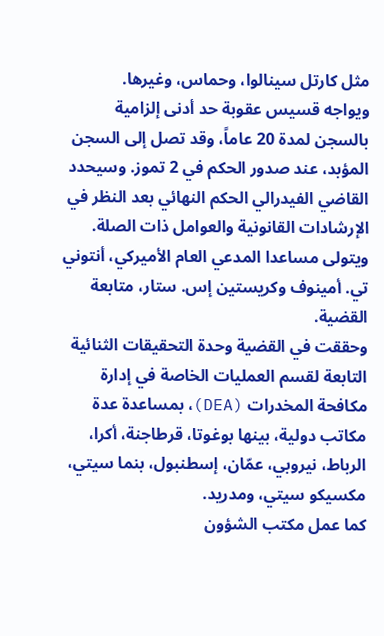مثل كارتل سينالوا، وحماس، وغيرها.
ويواجه قسيس عقوبة حد أدنى إلزامية بالسجن لمدة 20 عاماً، وقد تصل إلى السجن المؤبد، عند صدور الحكم في 2 تموز. وسيحدد القاضي الفيدرالي الحكم النهائي بعد النظر في الإرشادات القانونية والعوامل ذات الصلة.
ويتولى مساعدا المدعي العام الأميركي، أنتوني تي. أمينوف وكريستين إس. ستار، متابعة القضية.
وحققت في القضية وحدة التحقيقات الثنائية التابعة لقسم العمليات الخاصة في إدارة مكافحة المخدرات (DEA)، بمساعدة عدة مكاتب دولية، بينها بوغوتا، قرطاجنة، أكرا، الرباط، نيروبي، عمّان، إسطنبول، بنما سيتي، مكسيكو سيتي، ومدريد.
كما عمل مكتب الشؤون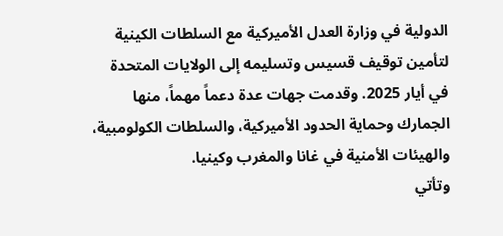الدولية في وزارة العدل الأميركية مع السلطات الكينية لتأمين توقيف قسيس وتسليمه إلى الولايات المتحدة في أيار 2025. وقدمت جهات عدة دعماً مهماً، منها الجمارك وحماية الحدود الأميركية، والسلطات الكولومبية، والهيئات الأمنية في غانا والمغرب وكينيا.
وتأتي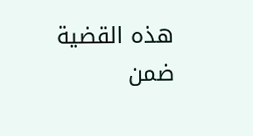هذه القضية ضمن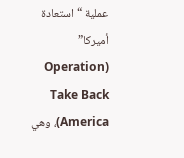عملية “استعادة أميركا” (Operation Take Back America)، وهي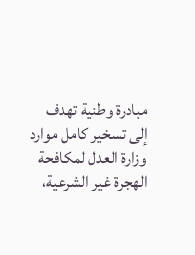مبادرة وطنية تهدف إلى تسخير كامل موارد وزارة العدل لمكافحة الهجرة غير الشرعية،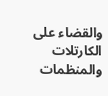والقضاء على الكارتلات والمنظمات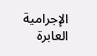الإجرامية العابرة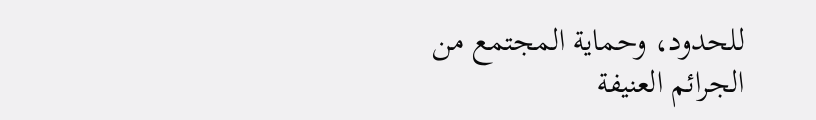للحدود، وحماية المجتمع من الجرائم العنيفة